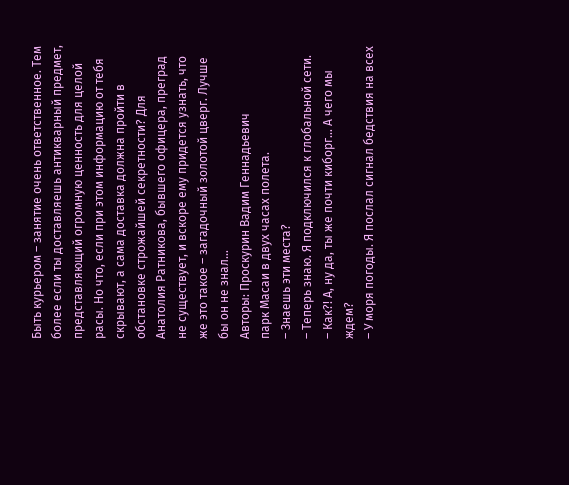Быть курьером – занятие очень ответственное. Тем более если ты доставляешь антикварный предмет, представляющий огромную ценность для целой расы. Но что, если при этом информацию от тебя скрывают, а сама доставка должна пройти в обстановке строжайшей секретности? Для Анатолия Ратникова, бывшего офицера, преград не существует, и вскоре ему придется узнать, что же это такое – загадочный золотой цверг. Лучше бы он не знал…
Авторы: Проскурин Вадим Геннадьевич
парк Масаи в двух часах полета.
– Знаешь эти места?
– Теперь знаю. Я подключился к глобальной сети.
– Как?! А, ну да, ты же почти киборг… А чего мы ждем?
– У моря погоды. Я послал сигнал бедствия на всех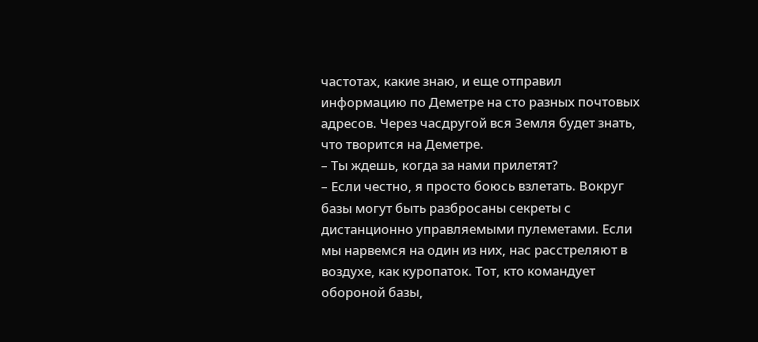частотах, какие знаю, и еще отправил информацию по Деметре на сто разных почтовых адресов. Через часдругой вся Земля будет знать, что творится на Деметре.
– Ты ждешь, когда за нами прилетят?
– Если честно, я просто боюсь взлетать. Вокруг базы могут быть разбросаны секреты с дистанционно управляемыми пулеметами. Если мы нарвемся на один из них, нас расстреляют в воздухе, как куропаток. Тот, кто командует обороной базы,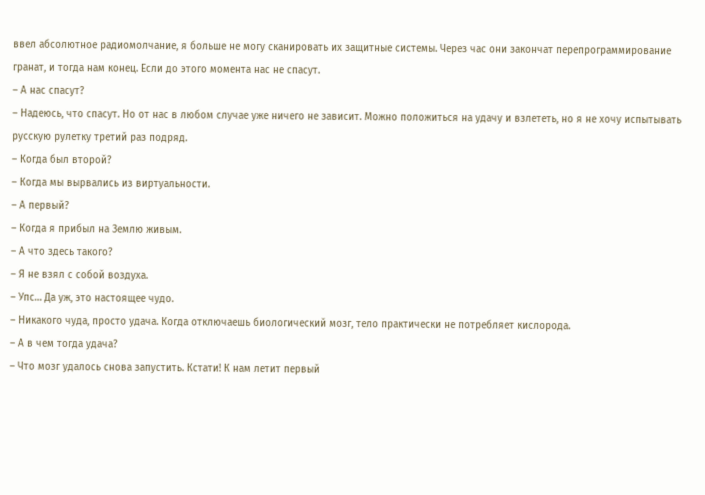ввел абсолютное радиомолчание, я больше не могу сканировать их защитные системы. Через час они закончат перепрограммирование гранат, и тогда нам конец. Если до этого момента нас не спасут.
– А нас спасут?
– Надеюсь, что спасут. Но от нас в любом случае уже ничего не зависит. Можно положиться на удачу и взлететь, но я не хочу испытывать русскую рулетку третий раз подряд.
– Когда был второй?
– Когда мы вырвались из виртуальности.
– А первый?
– Когда я прибыл на Землю живым.
– А что здесь такого?
– Я не взял с собой воздуха.
– Упс… Да уж, это настоящее чудо.
– Никакого чуда, просто удача. Когда отключаешь биологический мозг, тело практически не потребляет кислорода.
– А в чем тогда удача?
– Что мозг удалось снова запустить. Кстати! К нам летит первый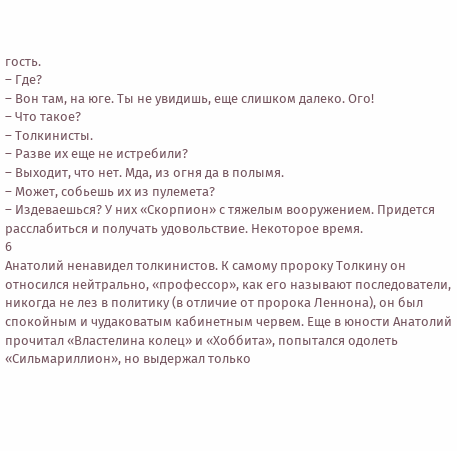гость.
– Где?
– Вон там, на юге. Ты не увидишь, еще слишком далеко. Ого!
– Что такое?
– Толкинисты.
– Разве их еще не истребили?
– Выходит, что нет. Мда, из огня да в полымя.
– Может, собьешь их из пулемета?
– Издеваешься? У них «Скорпион» с тяжелым вооружением. Придется расслабиться и получать удовольствие. Некоторое время.
6
Анатолий ненавидел толкинистов. К самому пророку Толкину он относился нейтрально, «профессор», как его называют последователи, никогда не лез в политику (в отличие от пророка Леннона), он был спокойным и чудаковатым кабинетным червем. Еще в юности Анатолий прочитал «Властелина колец» и «Хоббита», попытался одолеть «Сильмариллион», но выдержал только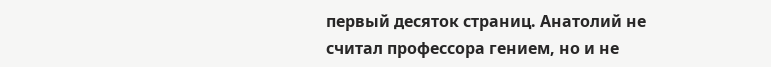первый десяток страниц. Анатолий не считал профессора гением, но и не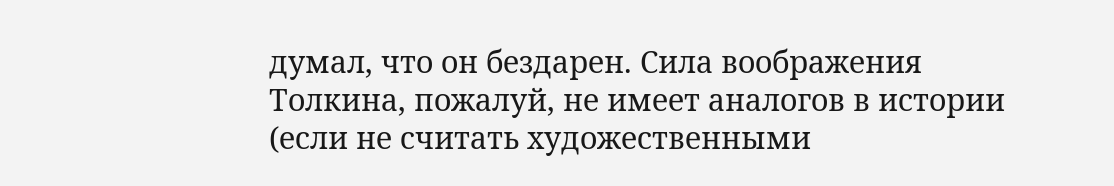думал, что он бездарен. Сила воображения Толкина, пожалуй, не имеет аналогов в истории (если не считать художественными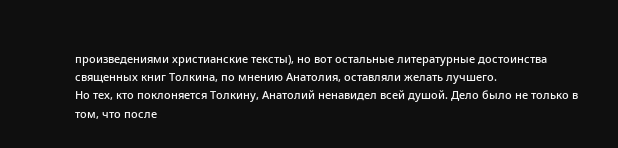произведениями христианские тексты), но вот остальные литературные достоинства священных книг Толкина, по мнению Анатолия, оставляли желать лучшего.
Но тех, кто поклоняется Толкину, Анатолий ненавидел всей душой. Дело было не только в том, что после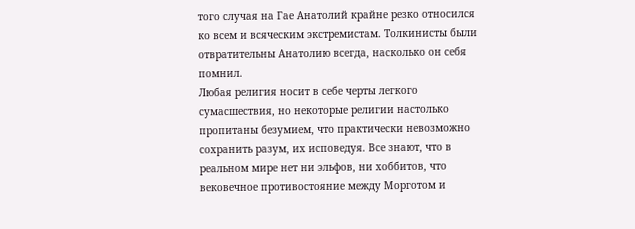того случая на Гае Анатолий крайне резко относился ко всем и всяческим экстремистам. Толкинисты были отвратительны Анатолию всегда, насколько он себя помнил.
Любая религия носит в себе черты легкого сумасшествия, но некоторые религии настолько пропитаны безумием, что практически невозможно сохранить разум, их исповедуя. Все знают, что в реальном мире нет ни эльфов, ни хоббитов, что вековечное противостояние между Морготом и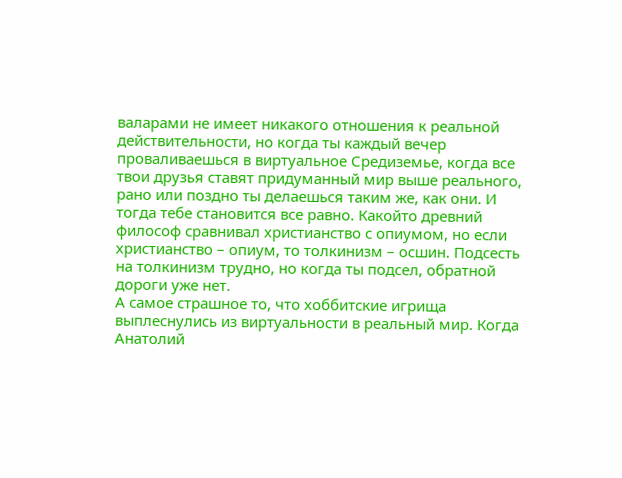валарами не имеет никакого отношения к реальной действительности, но когда ты каждый вечер проваливаешься в виртуальное Средиземье, когда все твои друзья ставят придуманный мир выше реального, рано или поздно ты делаешься таким же, как они. И тогда тебе становится все равно. Какойто древний философ сравнивал христианство с опиумом, но если христианство – опиум, то толкинизм – осшин. Подсесть на толкинизм трудно, но когда ты подсел, обратной дороги уже нет.
А самое страшное то, что хоббитские игрища выплеснулись из виртуальности в реальный мир. Когда Анатолий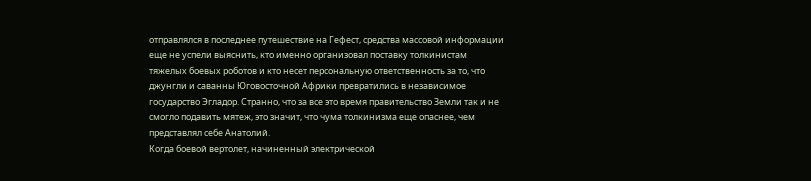отправлялся в последнее путешествие на Гефест, средства массовой информации еще не успели выяснить, кто именно организовал поставку толкинистам тяжелых боевых роботов и кто несет персональную ответственность за то, что джунгли и саванны Юговосточной Африки превратились в независимое государство Эгладор. Странно, что за все это время правительство Земли так и не смогло подавить мятеж, это значит, что чума толкинизма еще опаснее, чем представлял себе Анатолий.
Когда боевой вертолет, начиненный электрической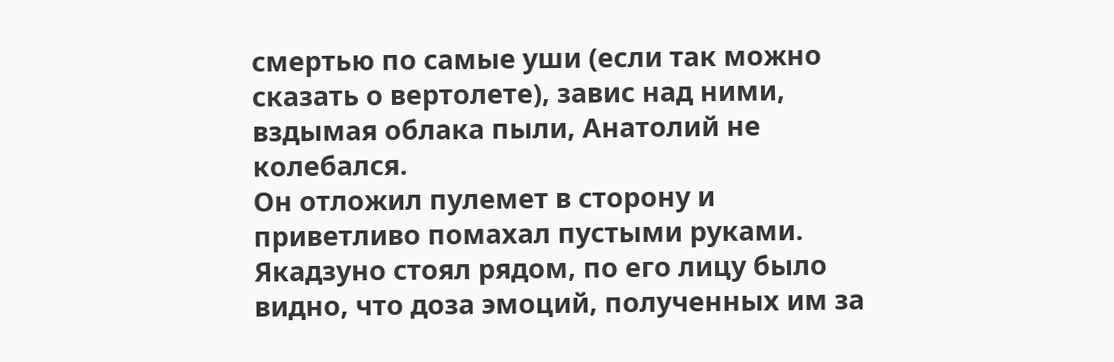смертью по самые уши (если так можно сказать о вертолете), завис над ними, вздымая облака пыли, Анатолий не колебался.
Он отложил пулемет в сторону и приветливо помахал пустыми руками. Якадзуно стоял рядом, по его лицу было видно, что доза эмоций, полученных им за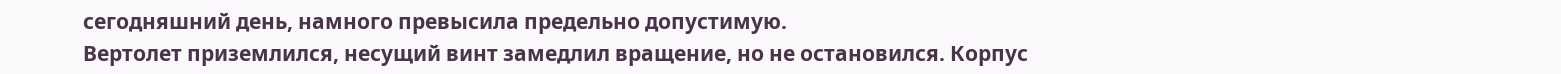сегодняшний день, намного превысила предельно допустимую.
Вертолет приземлился, несущий винт замедлил вращение, но не остановился. Корпус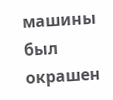машины был окрашен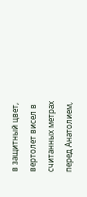в защитный цвет, вертолет висел в считанных метрах перед Анатолием,